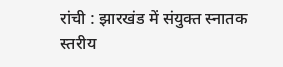रांची : झारखंड में संयुक्त स्नातक स्तरीय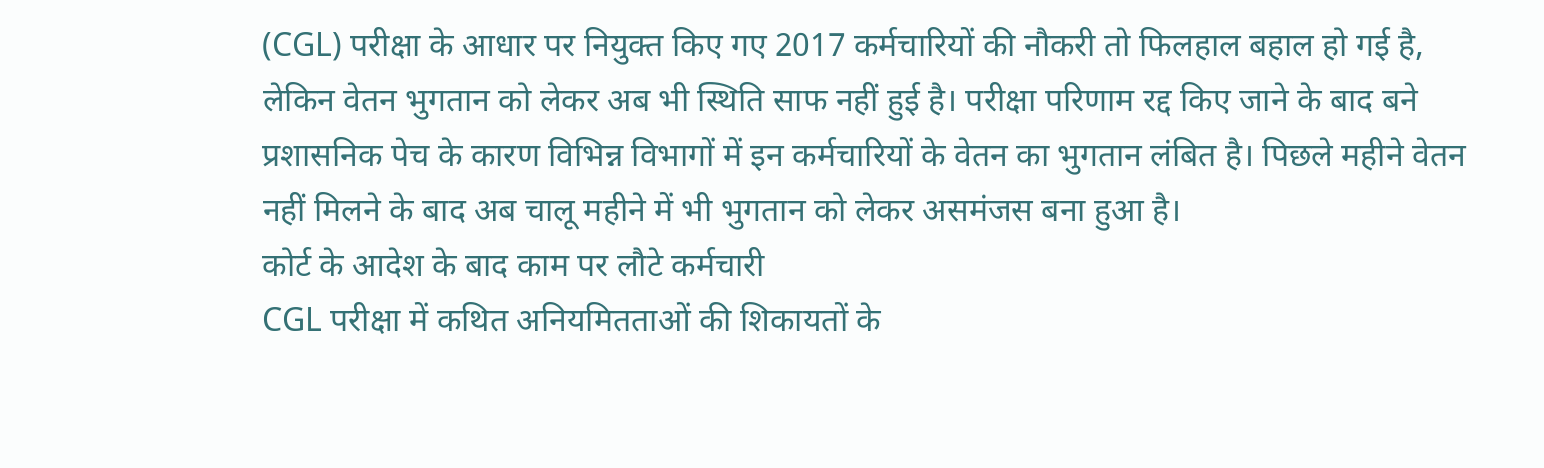(CGL) परीक्षा के आधार पर नियुक्त किए गए 2017 कर्मचारियों की नौकरी तो फिलहाल बहाल हो गई है, लेकिन वेतन भुगतान को लेकर अब भी स्थिति साफ नहीं हुई है। परीक्षा परिणाम रद्द किए जाने के बाद बने प्रशासनिक पेच के कारण विभिन्न विभागों में इन कर्मचारियों के वेतन का भुगतान लंबित है। पिछले महीने वेतन नहीं मिलने के बाद अब चालू महीने में भी भुगतान को लेकर असमंजस बना हुआ है।
कोर्ट के आदेश के बाद काम पर लौटे कर्मचारी
CGL परीक्षा में कथित अनियमितताओं की शिकायतों के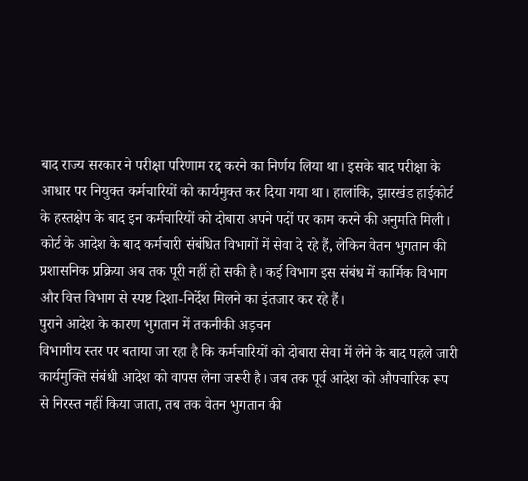बाद राज्य सरकार ने परीक्षा परिणाम रद्द करने का निर्णय लिया था। इसके बाद परीक्षा के आधार पर नियुक्त कर्मचारियों को कार्यमुक्त कर दिया गया था। हालांकि, झारखंड हाईकोर्ट के हस्तक्षेप के बाद इन कर्मचारियों को दोबारा अपने पदों पर काम करने की अनुमति मिली।
कोर्ट के आदेश के बाद कर्मचारी संबंधित विभागों में सेवा दे रहे हैं, लेकिन वेतन भुगतान की प्रशासनिक प्रक्रिया अब तक पूरी नहीं हो सकी है। कई विभाग इस संबंध में कार्मिक विभाग और वित्त विभाग से स्पष्ट दिशा-निर्देश मिलने का इंतजार कर रहे हैं।
पुराने आदेश के कारण भुगतान में तकनीकी अड़चन
विभागीय स्तर पर बताया जा रहा है कि कर्मचारियों को दोबारा सेवा में लेने के बाद पहले जारी कार्यमुक्ति संबंधी आदेश को वापस लेना जरूरी है। जब तक पूर्व आदेश को औपचारिक रूप से निरस्त नहीं किया जाता, तब तक वेतन भुगतान की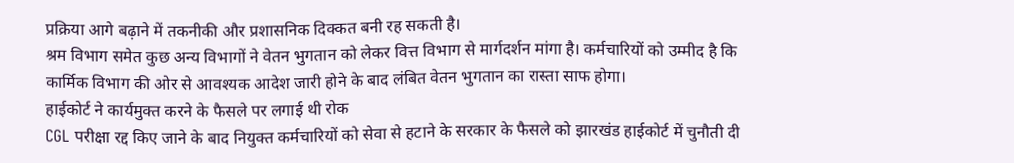प्रक्रिया आगे बढ़ाने में तकनीकी और प्रशासनिक दिक्कत बनी रह सकती है।
श्रम विभाग समेत कुछ अन्य विभागों ने वेतन भुगतान को लेकर वित्त विभाग से मार्गदर्शन मांगा है। कर्मचारियों को उम्मीद है कि कार्मिक विभाग की ओर से आवश्यक आदेश जारी होने के बाद लंबित वेतन भुगतान का रास्ता साफ होगा।
हाईकोर्ट ने कार्यमुक्त करने के फैसले पर लगाई थी रोक
CGL परीक्षा रद्द किए जाने के बाद नियुक्त कर्मचारियों को सेवा से हटाने के सरकार के फैसले को झारखंड हाईकोर्ट में चुनौती दी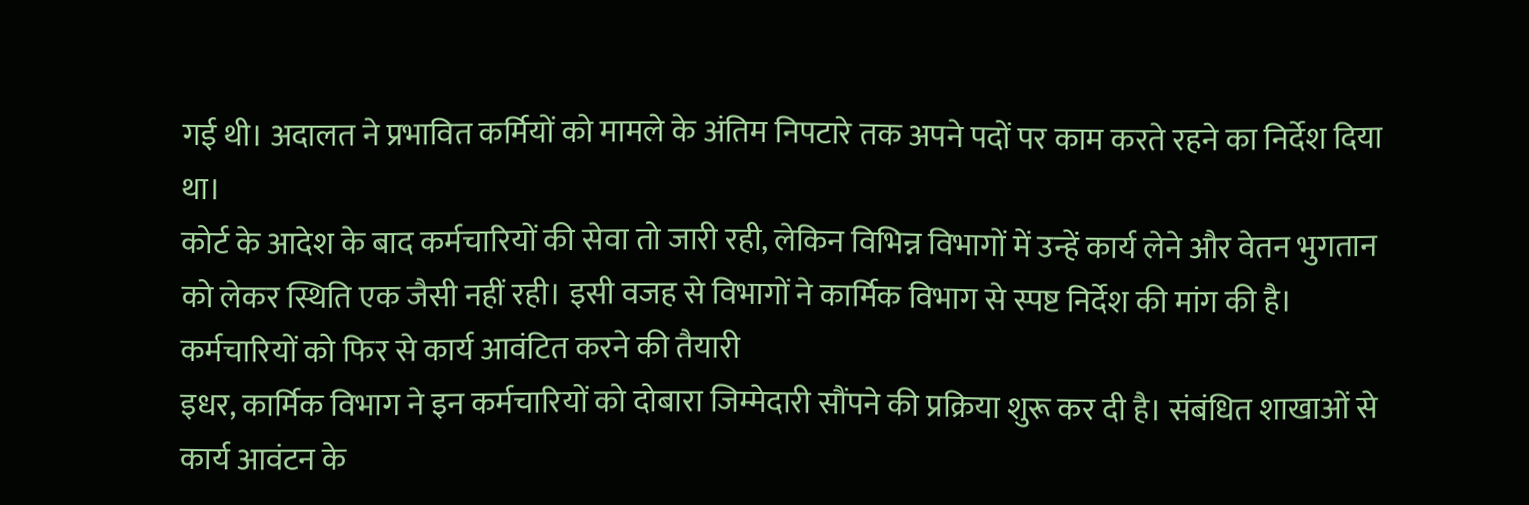गई थी। अदालत ने प्रभावित कर्मियों को मामले के अंतिम निपटारे तक अपने पदों पर काम करते रहने का निर्देश दिया था।
कोर्ट के आदेश के बाद कर्मचारियों की सेवा तो जारी रही, लेकिन विभिन्न विभागों में उन्हें कार्य लेने और वेतन भुगतान को लेकर स्थिति एक जैसी नहीं रही। इसी वजह से विभागों ने कार्मिक विभाग से स्पष्ट निर्देश की मांग की है।
कर्मचारियों को फिर से कार्य आवंटित करने की तैयारी
इधर, कार्मिक विभाग ने इन कर्मचारियों को दोबारा जिम्मेदारी सौंपने की प्रक्रिया शुरू कर दी है। संबंधित शाखाओं से कार्य आवंटन के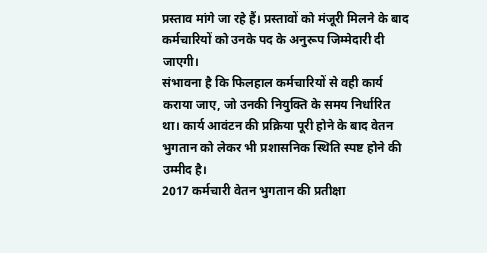प्रस्ताव मांगे जा रहे हैं। प्रस्तावों को मंजूरी मिलने के बाद कर्मचारियों को उनके पद के अनुरूप जिम्मेदारी दी जाएगी।
संभावना है कि फिलहाल कर्मचारियों से वही कार्य कराया जाए, जो उनकी नियुक्ति के समय निर्धारित था। कार्य आवंटन की प्रक्रिया पूरी होने के बाद वेतन भुगतान को लेकर भी प्रशासनिक स्थिति स्पष्ट होने की उम्मीद है।
2017 कर्मचारी वेतन भुगतान की प्रतीक्षा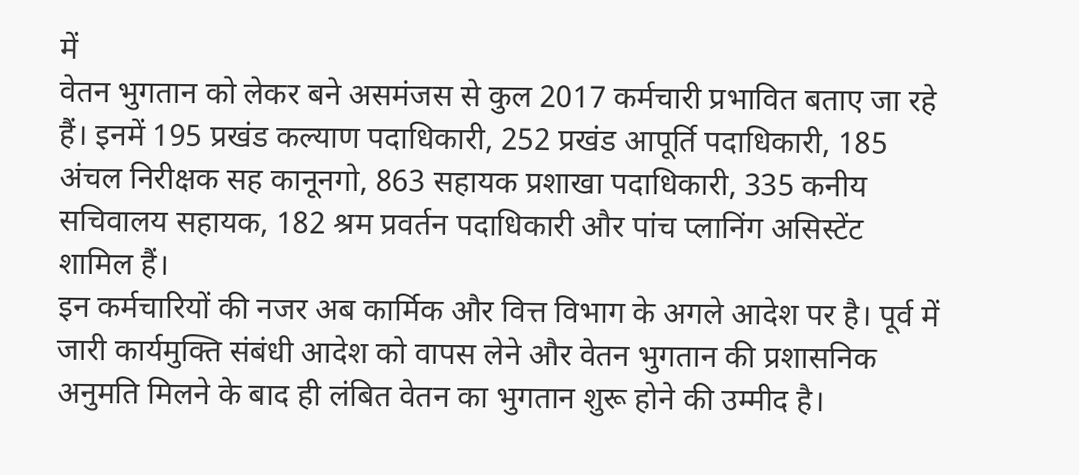में
वेतन भुगतान को लेकर बने असमंजस से कुल 2017 कर्मचारी प्रभावित बताए जा रहे हैं। इनमें 195 प्रखंड कल्याण पदाधिकारी, 252 प्रखंड आपूर्ति पदाधिकारी, 185 अंचल निरीक्षक सह कानूनगो, 863 सहायक प्रशाखा पदाधिकारी, 335 कनीय सचिवालय सहायक, 182 श्रम प्रवर्तन पदाधिकारी और पांच प्लानिंग असिस्टेंट शामिल हैं।
इन कर्मचारियों की नजर अब कार्मिक और वित्त विभाग के अगले आदेश पर है। पूर्व में जारी कार्यमुक्ति संबंधी आदेश को वापस लेने और वेतन भुगतान की प्रशासनिक अनुमति मिलने के बाद ही लंबित वेतन का भुगतान शुरू होने की उम्मीद है।